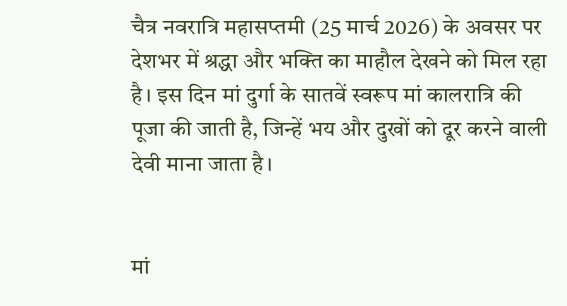चैत्र नवरात्रि महासप्तमी (25 मार्च 2026) के अवसर पर देशभर में श्रद्धा और भक्ति का माहौल देखने को मिल रहा है। इस दिन मां दुर्गा के सातवें स्वरूप मां कालरात्रि की पूजा की जाती है, जिन्हें भय और दुखों को दूर करने वाली देवी माना जाता है।


मां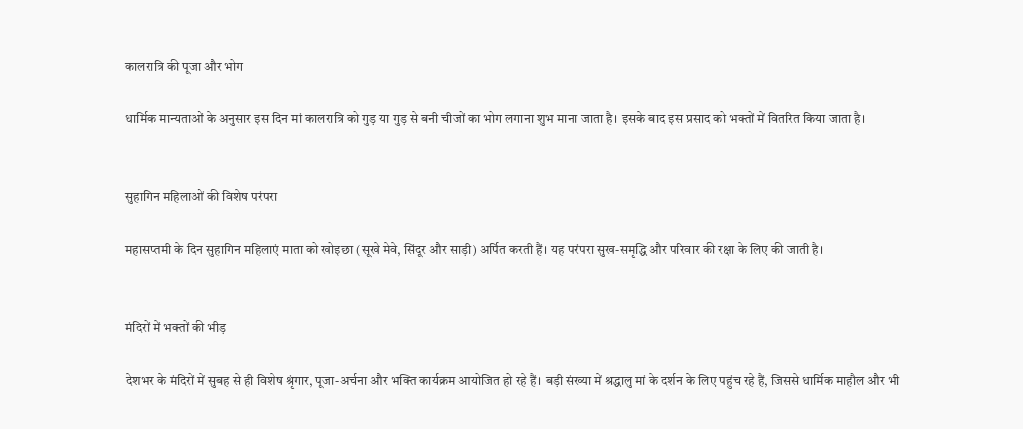कालरात्रि की पूजा और भोग

धार्मिक मान्यताओं के अनुसार इस दिन मां कालरात्रि को गुड़ या गुड़ से बनी चीजों का भोग लगाना शुभ माना जाता है। इसके बाद इस प्रसाद को भक्तों में वितरित किया जाता है।


सुहागिन महिलाओं की विशेष परंपरा

महासप्तमी के दिन सुहागिन महिलाएं माता को खोइछा (सूखे मेवे, सिंदूर और साड़ी) अर्पित करती हैं। यह परंपरा सुख-समृद्धि और परिवार की रक्षा के लिए की जाती है।


मंदिरों में भक्तों की भीड़

देशभर के मंदिरों में सुबह से ही विशेष श्रृंगार, पूजा-अर्चना और भक्ति कार्यक्रम आयोजित हो रहे हैं। बड़ी संख्या में श्रद्धालु मां के दर्शन के लिए पहुंच रहे हैं, जिससे धार्मिक माहौल और भी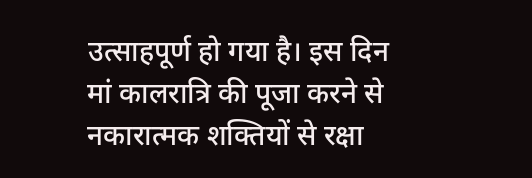उत्साहपूर्ण हो गया है। इस दिन मां कालरात्रि की पूजा करने से नकारात्मक शक्तियों से रक्षा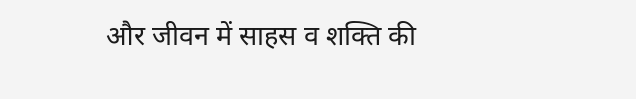और जीवन में साहस व शक्ति की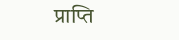प्राप्ति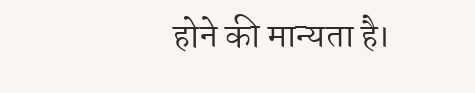होने की मान्यता है।